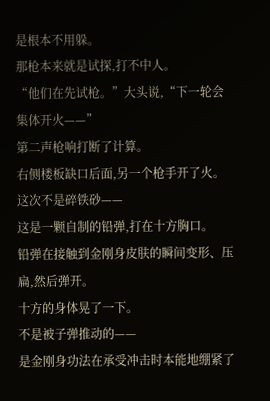是根本不用躲。
那枪本来就是试探,打不中人。
“他们在先试枪。”大头说,“下一轮会集体开火——”
第二声枪响打断了计算。
右侧楼板缺口后面,另一个枪手开了火。
这次不是碎铁砂——
这是一颗自制的铅弹,打在十方胸口。
铅弹在接触到金刚身皮肤的瞬间变形、压扁,然后弹开。
十方的身体晃了一下。
不是被子弹推动的——
是金刚身功法在承受冲击时本能地绷紧了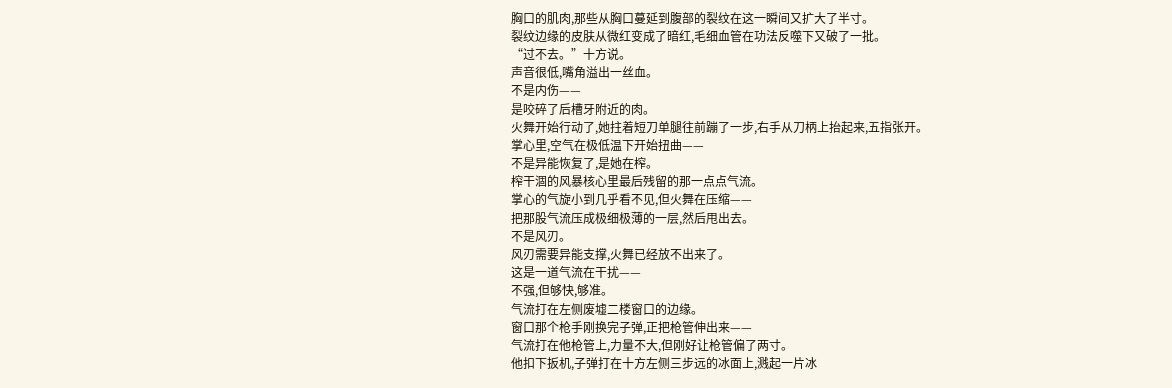胸口的肌肉,那些从胸口蔓延到腹部的裂纹在这一瞬间又扩大了半寸。
裂纹边缘的皮肤从微红变成了暗红,毛细血管在功法反噬下又破了一批。
“过不去。”十方说。
声音很低,嘴角溢出一丝血。
不是内伤——
是咬碎了后槽牙附近的肉。
火舞开始行动了,她拄着短刀单腿往前蹦了一步,右手从刀柄上抬起来,五指张开。
掌心里,空气在极低温下开始扭曲——
不是异能恢复了,是她在榨。
榨干涸的风暴核心里最后残留的那一点点气流。
掌心的气旋小到几乎看不见,但火舞在压缩——
把那股气流压成极细极薄的一层,然后甩出去。
不是风刃。
风刃需要异能支撑,火舞已经放不出来了。
这是一道气流在干扰——
不强,但够快,够准。
气流打在左侧废墟二楼窗口的边缘。
窗口那个枪手刚换完子弹,正把枪管伸出来——
气流打在他枪管上,力量不大,但刚好让枪管偏了两寸。
他扣下扳机,子弹打在十方左侧三步远的冰面上,溅起一片冰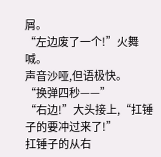屑。
“左边废了一个!”火舞喊。
声音沙哑,但语极快。
“换弹四秒——”
“右边!”大头接上,“扛锤子的要冲过来了!”
扛锤子的从右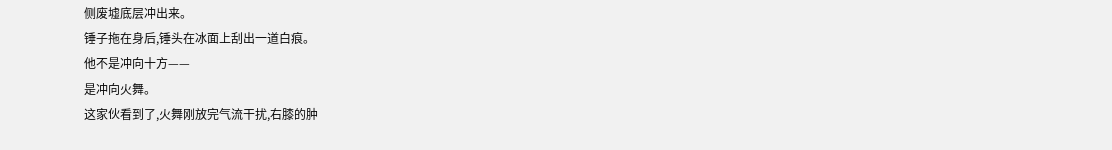侧废墟底层冲出来。
锤子拖在身后,锤头在冰面上刮出一道白痕。
他不是冲向十方——
是冲向火舞。
这家伙看到了,火舞刚放完气流干扰,右膝的肿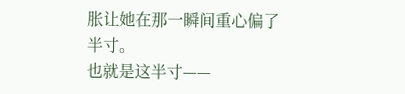胀让她在那一瞬间重心偏了半寸。
也就是这半寸——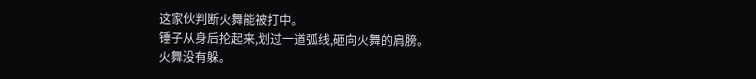这家伙判断火舞能被打中。
锤子从身后抡起来,划过一道弧线,砸向火舞的肩膀。
火舞没有躲。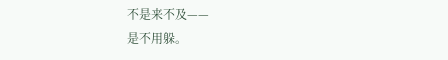不是来不及——
是不用躲。